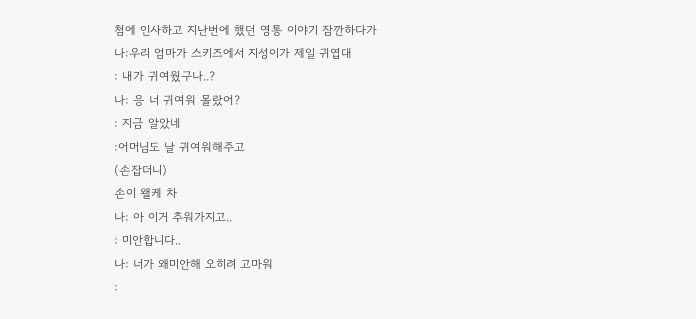첨에 인사하고 지난번에 했던 영통 이야기 잠깐하다가
나:우리 엄마가 스키즈에서 지성이가 제일 귀엽대
: 내가 귀여웠구나..?
나: 응 너 귀여워 몰랐어?
: 지금 알았네
:어머님도 날 귀여워해주고
(손잡더니)
손이 왤케 차
나: 아 이거 추워가지고..
: 미안합니다..
나: 너가 왜미안해 오히려 고마워
: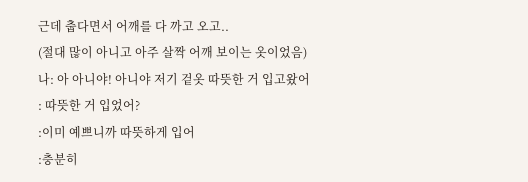근데 춥다면서 어깨를 다 까고 오고..
(절대 많이 아니고 아주 살짝 어깨 보이는 옷이었음)
나: 아 아니야! 아니야 저기 겉옷 따뜻한 거 입고왔어
: 따뜻한 거 입었어?
:이미 예쁘니까 따뜻하게 입어
:충분히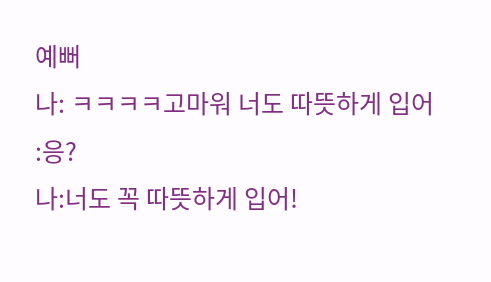예뻐
나: ㅋㅋㅋㅋ고마워 너도 따뜻하게 입어
:응?
나:너도 꼭 따뜻하게 입어!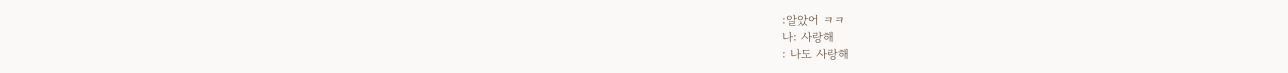:알았어 ㅋㅋ
나: 사랑해
: 나도 사랑해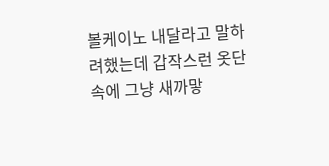볼케이노 내달라고 말하려했는데 갑작스런 옷단속에 그냥 새까맣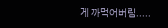게 까먹어버림.....